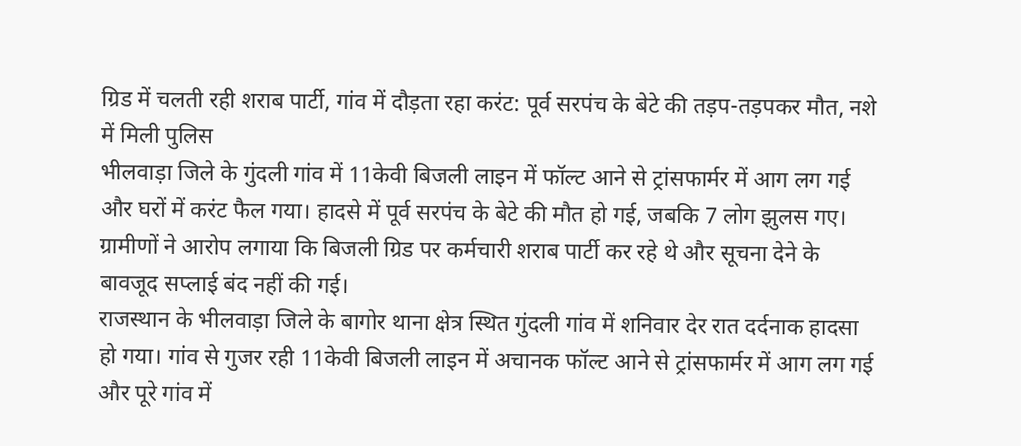ग्रिड में चलती रही शराब पार्टी, गांव में दौड़ता रहा करंट: पूर्व सरपंच के बेटे की तड़प-तड़पकर मौत, नशे में मिली पुलिस
भीलवाड़ा जिले के गुंदली गांव में 11केवी बिजली लाइन में फॉल्ट आने से ट्रांसफार्मर में आग लग गई और घरों में करंट फैल गया। हादसे में पूर्व सरपंच के बेटे की मौत हो गई, जबकि 7 लोग झुलस गए। ग्रामीणों ने आरोप लगाया कि बिजली ग्रिड पर कर्मचारी शराब पार्टी कर रहे थे और सूचना देने के बावजूद सप्लाई बंद नहीं की गई।
राजस्थान के भीलवाड़ा जिले के बागोर थाना क्षेत्र स्थित गुंदली गांव में शनिवार देर रात दर्दनाक हादसा हो गया। गांव से गुजर रही 11केवी बिजली लाइन में अचानक फॉल्ट आने से ट्रांसफार्मर में आग लग गई और पूरे गांव में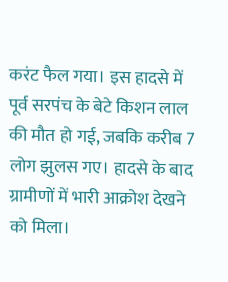करंट फैल गया। इस हादसे में पूर्व सरपंच के बेटे किशन लाल की मौत हो गई, जबकि करीब 7 लोग झुलस गए। हादसे के बाद ग्रामीणों में भारी आक्रोश देखने को मिला।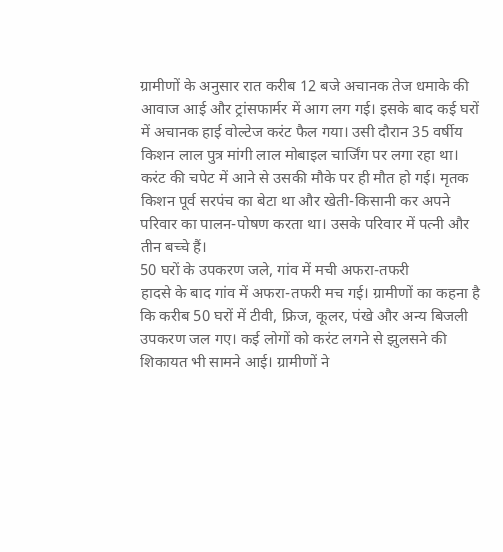ग्रामीणों के अनुसार रात करीब 12 बजे अचानक तेज धमाके की आवाज आई और ट्रांसफार्मर में आग लग गई। इसके बाद कई घरों में अचानक हाई वोल्टेज करंट फैल गया। उसी दौरान 35 वर्षीय किशन लाल पुत्र मांगी लाल मोबाइल चार्जिंग पर लगा रहा था। करंट की चपेट में आने से उसकी मौके पर ही मौत हो गई। मृतक किशन पूर्व सरपंच का बेटा था और खेती-किसानी कर अपने परिवार का पालन-पोषण करता था। उसके परिवार में पत्नी और तीन बच्चे हैं।
50 घरों के उपकरण जले, गांव में मची अफरा-तफरी
हादसे के बाद गांव में अफरा-तफरी मच गई। ग्रामीणों का कहना है कि करीब 50 घरों में टीवी, फ्रिज, कूलर, पंखे और अन्य बिजली उपकरण जल गए। कई लोगों को करंट लगने से झुलसने की शिकायत भी सामने आई। ग्रामीणों ने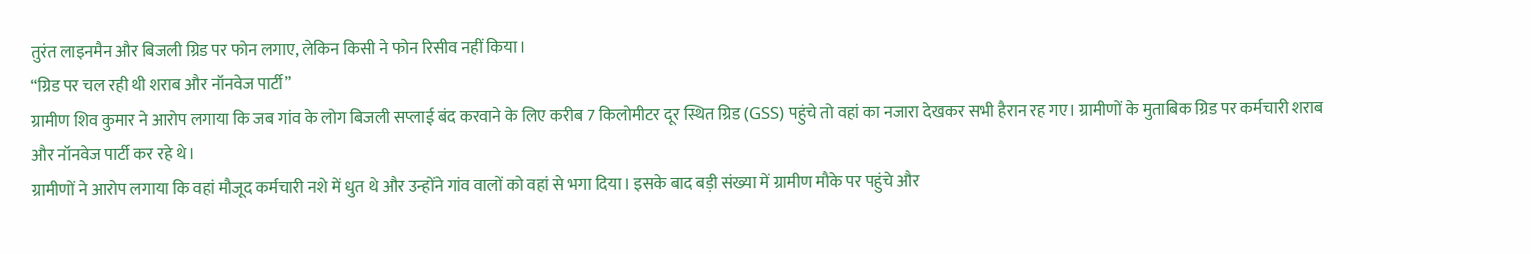तुरंत लाइनमैन और बिजली ग्रिड पर फोन लगाए, लेकिन किसी ने फोन रिसीव नहीं किया।
“ग्रिड पर चल रही थी शराब और नॉनवेज पार्टी”
ग्रामीण शिव कुमार ने आरोप लगाया कि जब गांव के लोग बिजली सप्लाई बंद करवाने के लिए करीब 7 किलोमीटर दूर स्थित ग्रिड (GSS) पहुंचे तो वहां का नजारा देखकर सभी हैरान रह गए। ग्रामीणों के मुताबिक ग्रिड पर कर्मचारी शराब और नॉनवेज पार्टी कर रहे थे।
ग्रामीणों ने आरोप लगाया कि वहां मौजूद कर्मचारी नशे में धुत थे और उन्होंने गांव वालों को वहां से भगा दिया। इसके बाद बड़ी संख्या में ग्रामीण मौके पर पहुंचे और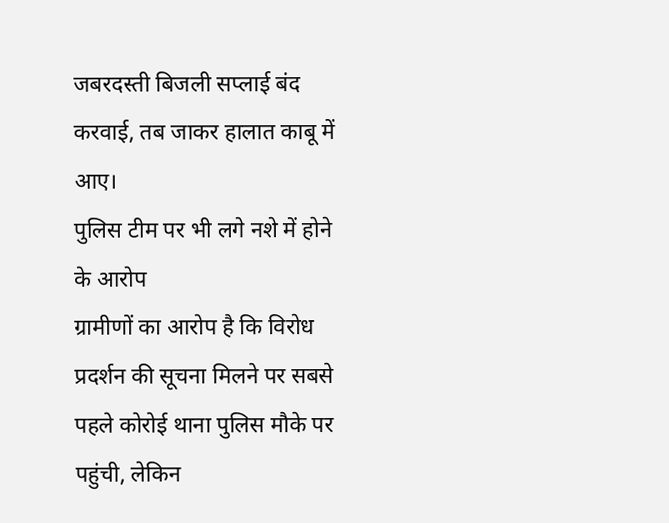जबरदस्ती बिजली सप्लाई बंद करवाई, तब जाकर हालात काबू में आए।
पुलिस टीम पर भी लगे नशे में होने के आरोप
ग्रामीणों का आरोप है कि विरोध प्रदर्शन की सूचना मिलने पर सबसे पहले कोरोई थाना पुलिस मौके पर पहुंची, लेकिन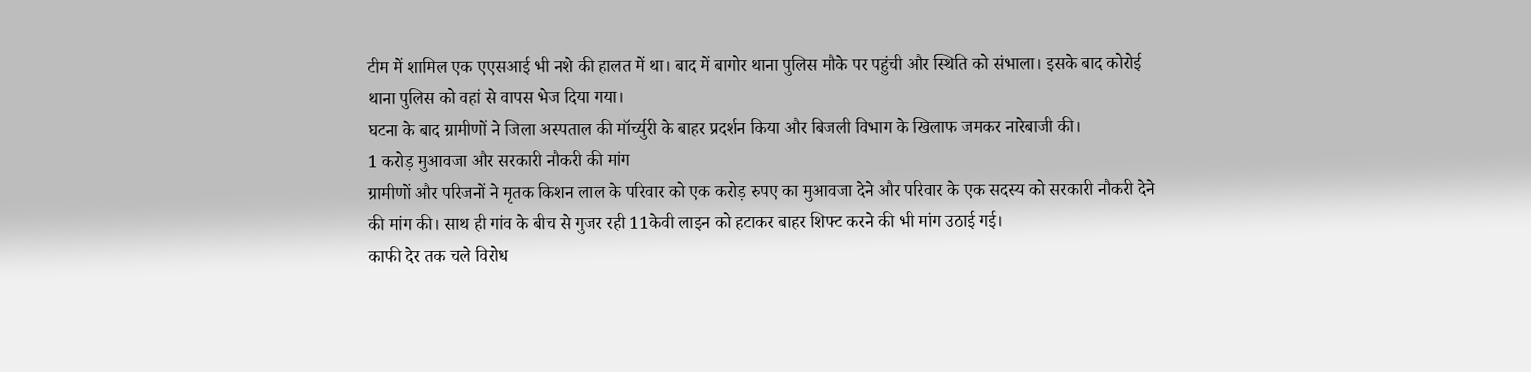टीम में शामिल एक एएसआई भी नशे की हालत में था। बाद में बागोर थाना पुलिस मौके पर पहुंची और स्थिति को संभाला। इसके बाद कोरोई थाना पुलिस को वहां से वापस भेज दिया गया।
घटना के बाद ग्रामीणों ने जिला अस्पताल की मॉर्च्युरी के बाहर प्रदर्शन किया और बिजली विभाग के खिलाफ जमकर नारेबाजी की।
1 करोड़ मुआवजा और सरकारी नौकरी की मांग
ग्रामीणों और परिजनों ने मृतक किशन लाल के परिवार को एक करोड़ रुपए का मुआवजा देने और परिवार के एक सदस्य को सरकारी नौकरी देने की मांग की। साथ ही गांव के बीच से गुजर रही 11केवी लाइन को हटाकर बाहर शिफ्ट करने की भी मांग उठाई गई।
काफी देर तक चले विरोध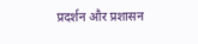प्रदर्शन और प्रशासन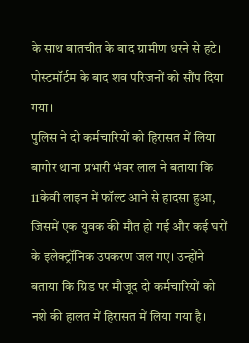के साथ बातचीत के बाद ग्रामीण धरने से हटे। पोस्टमॉर्टम के बाद शव परिजनों को सौंप दिया गया।
पुलिस ने दो कर्मचारियों को हिरासत में लिया
बागोर थाना प्रभारी भंवर लाल ने बताया कि 11केवी लाइन में फॉल्ट आने से हादसा हुआ, जिसमें एक युवक की मौत हो गई और कई घरों के इलेक्ट्रॉनिक उपकरण जल गए। उन्होंने बताया कि ग्रिड पर मौजूद दो कर्मचारियों को नशे की हालत में हिरासत में लिया गया है।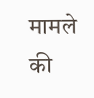मामले की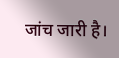जांच जारी है।